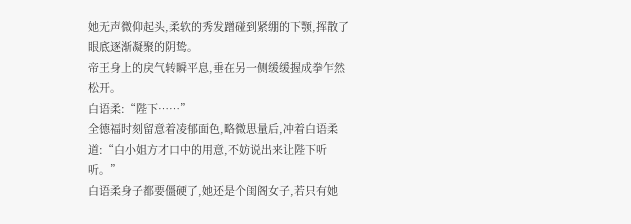她无声微仰起头,柔软的秀发蹭碰到紧绷的下颚,挥散了眼底逐渐凝聚的阴鸷。
帝王身上的戾气转瞬平息,垂在另一侧缓缓握成拳乍然松开。
白语柔:“陛下……”
全德福时刻留意着凌郁面色,略微思量后,冲着白语柔道:“白小姐方才口中的用意,不妨说出来让陛下听听。”
白语柔身子都要僵硬了,她还是个闺阁女子,若只有她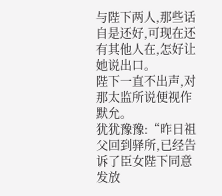与陛下两人,那些话自是还好,可现在还有其他人在,怎好让她说出口。
陛下一直不出声,对那太监所说便视作默允。
犹犹豫豫:“昨日祖父回到驿所,已经告诉了臣女陛下同意发放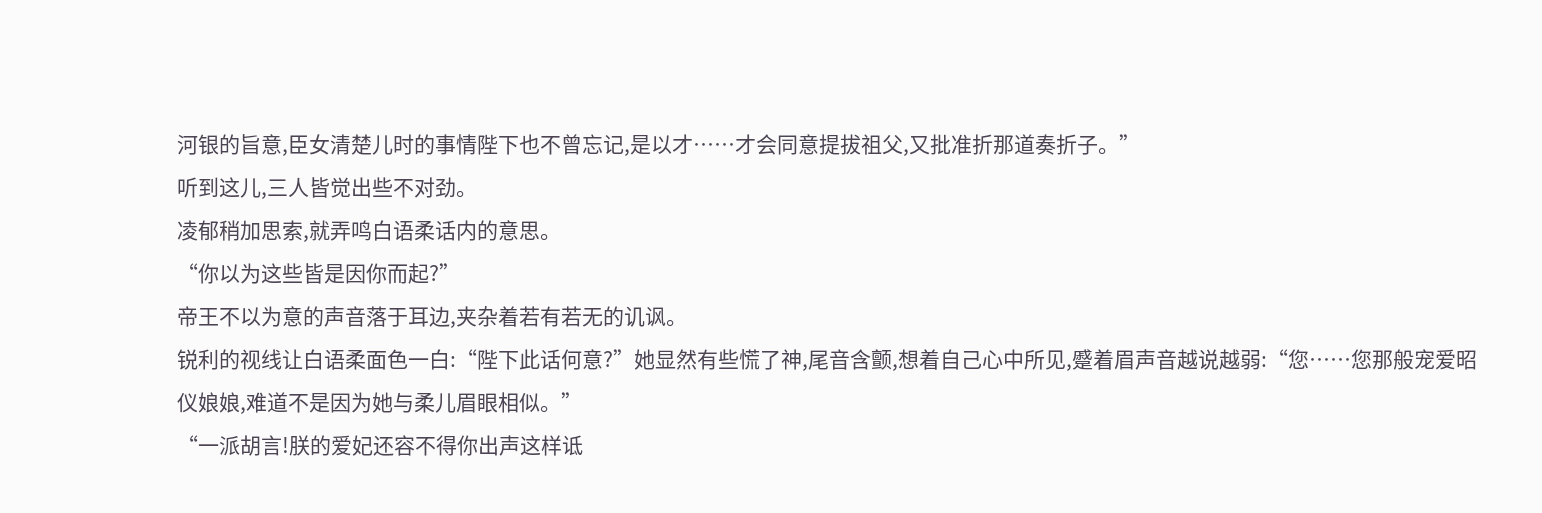河银的旨意,臣女清楚儿时的事情陛下也不曾忘记,是以才……才会同意提拔祖父,又批准折那道奏折子。”
听到这儿,三人皆觉出些不对劲。
凌郁稍加思索,就弄鸣白语柔话内的意思。
“你以为这些皆是因你而起?”
帝王不以为意的声音落于耳边,夹杂着若有若无的讥讽。
锐利的视线让白语柔面色一白:“陛下此话何意?”她显然有些慌了神,尾音含颤,想着自己心中所见,蹙着眉声音越说越弱:“您……您那般宠爱昭仪娘娘,难道不是因为她与柔儿眉眼相似。”
“一派胡言!朕的爱妃还容不得你出声这样诋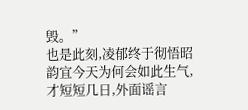毁。”
也是此刻,凌郁终于彻悟昭韵宜今天为何会如此生气,才短短几日,外面谣言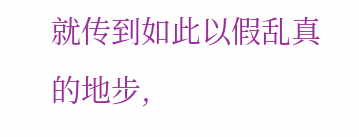就传到如此以假乱真的地步,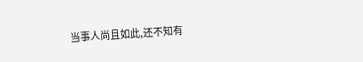当事人尚且如此,还不知有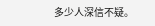多少人深信不疑。